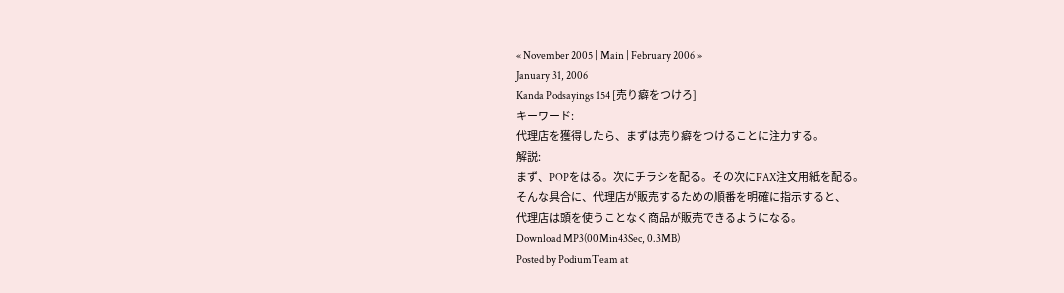« November 2005 | Main | February 2006 »
January 31, 2006
Kanda Podsayings 154 [売り癖をつけろ]
キーワード:
代理店を獲得したら、まずは売り癖をつけることに注力する。
解説:
まず、POPをはる。次にチラシを配る。その次にFAX注文用紙を配る。
そんな具合に、代理店が販売するための順番を明確に指示すると、
代理店は頭を使うことなく商品が販売できるようになる。
Download MP3(00Min43Sec, 0.3MB)
Posted by PodiumTeam at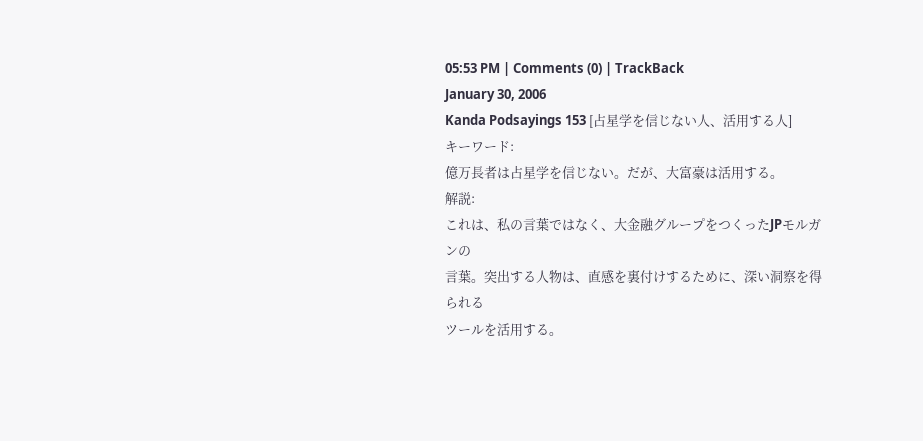05:53 PM | Comments (0) | TrackBack
January 30, 2006
Kanda Podsayings 153 [占星学を信じない人、活用する人]
キーワード:
億万長者は占星学を信じない。だが、大富豪は活用する。
解説:
これは、私の言葉ではなく、大金融グループをつくったJPモルガンの
言葉。突出する人物は、直感を裏付けするために、深い洞察を得られる
ツールを活用する。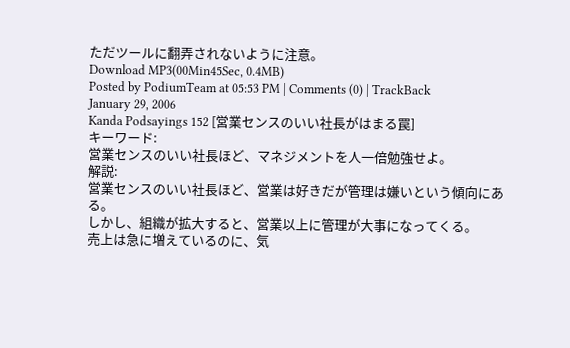ただツールに翻弄されないように注意。
Download MP3(00Min45Sec, 0.4MB)
Posted by PodiumTeam at 05:53 PM | Comments (0) | TrackBack
January 29, 2006
Kanda Podsayings 152 [営業センスのいい社長がはまる罠]
キーワード:
営業センスのいい社長ほど、マネジメントを人一倍勉強せよ。
解説:
営業センスのいい社長ほど、営業は好きだが管理は嫌いという傾向にある。
しかし、組織が拡大すると、営業以上に管理が大事になってくる。
売上は急に増えているのに、気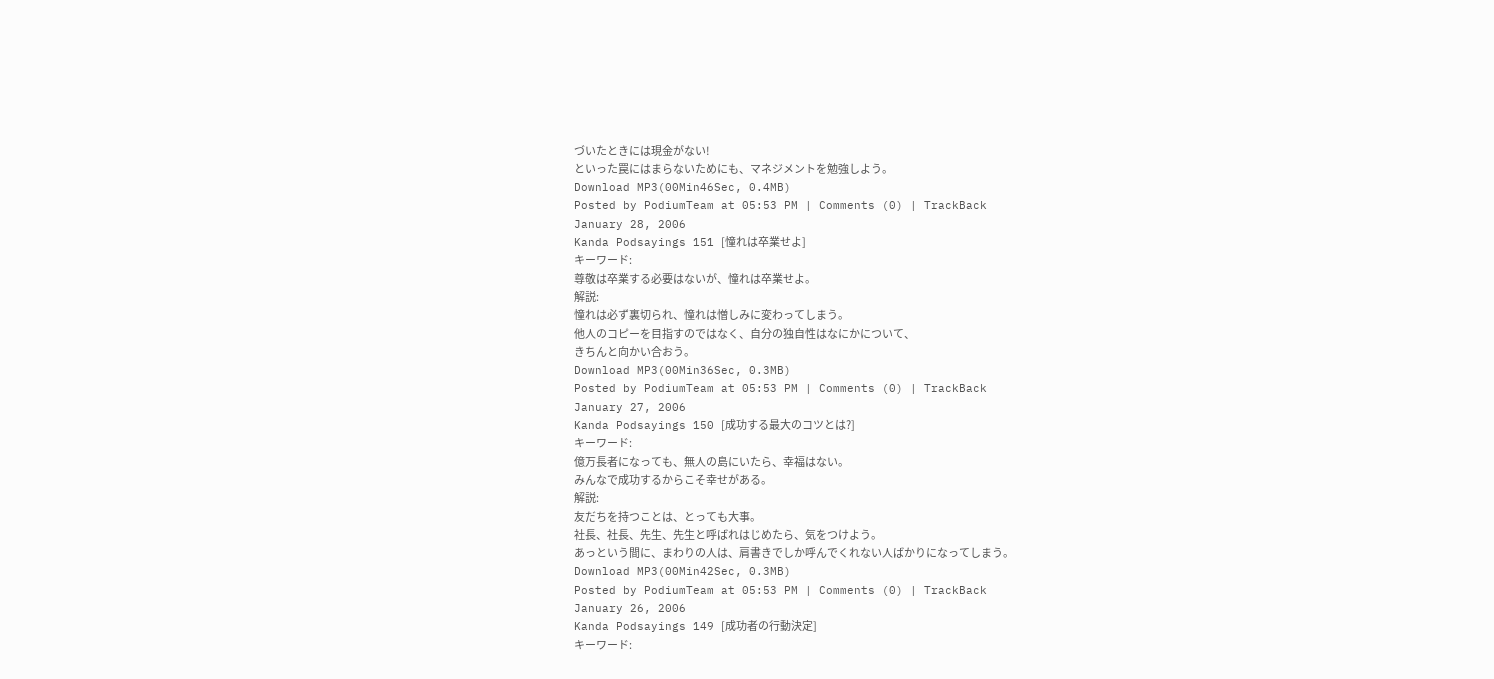づいたときには現金がない!
といった罠にはまらないためにも、マネジメントを勉強しよう。
Download MP3(00Min46Sec, 0.4MB)
Posted by PodiumTeam at 05:53 PM | Comments (0) | TrackBack
January 28, 2006
Kanda Podsayings 151 [憧れは卒業せよ]
キーワード:
尊敬は卒業する必要はないが、憧れは卒業せよ。
解説:
憧れは必ず裏切られ、憧れは憎しみに変わってしまう。
他人のコピーを目指すのではなく、自分の独自性はなにかについて、
きちんと向かい合おう。
Download MP3(00Min36Sec, 0.3MB)
Posted by PodiumTeam at 05:53 PM | Comments (0) | TrackBack
January 27, 2006
Kanda Podsayings 150 [成功する最大のコツとは?]
キーワード:
億万長者になっても、無人の島にいたら、幸福はない。
みんなで成功するからこそ幸せがある。
解説:
友だちを持つことは、とっても大事。
社長、社長、先生、先生と呼ばれはじめたら、気をつけよう。
あっという間に、まわりの人は、肩書きでしか呼んでくれない人ばかりになってしまう。
Download MP3(00Min42Sec, 0.3MB)
Posted by PodiumTeam at 05:53 PM | Comments (0) | TrackBack
January 26, 2006
Kanda Podsayings 149 [成功者の行動決定]
キーワード: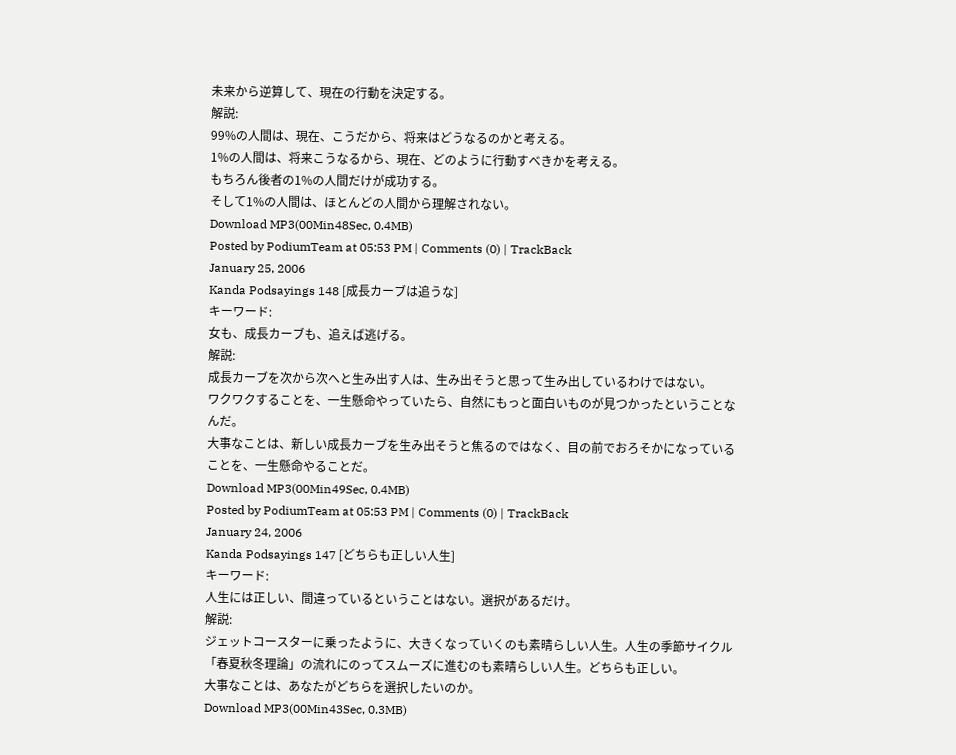未来から逆算して、現在の行動を決定する。
解説:
99%の人間は、現在、こうだから、将来はどうなるのかと考える。
1%の人間は、将来こうなるから、現在、どのように行動すべきかを考える。
もちろん後者の1%の人間だけが成功する。
そして1%の人間は、ほとんどの人間から理解されない。
Download MP3(00Min48Sec, 0.4MB)
Posted by PodiumTeam at 05:53 PM | Comments (0) | TrackBack
January 25, 2006
Kanda Podsayings 148 [成長カーブは追うな]
キーワード:
女も、成長カーブも、追えば逃げる。
解説:
成長カーブを次から次へと生み出す人は、生み出そうと思って生み出しているわけではない。
ワクワクすることを、一生懸命やっていたら、自然にもっと面白いものが見つかったということなんだ。
大事なことは、新しい成長カーブを生み出そうと焦るのではなく、目の前でおろそかになっていることを、一生懸命やることだ。
Download MP3(00Min49Sec, 0.4MB)
Posted by PodiumTeam at 05:53 PM | Comments (0) | TrackBack
January 24, 2006
Kanda Podsayings 147 [どちらも正しい人生]
キーワード:
人生には正しい、間違っているということはない。選択があるだけ。
解説:
ジェットコースターに乗ったように、大きくなっていくのも素晴らしい人生。人生の季節サイクル「春夏秋冬理論」の流れにのってスムーズに進むのも素晴らしい人生。どちらも正しい。
大事なことは、あなたがどちらを選択したいのか。
Download MP3(00Min43Sec, 0.3MB)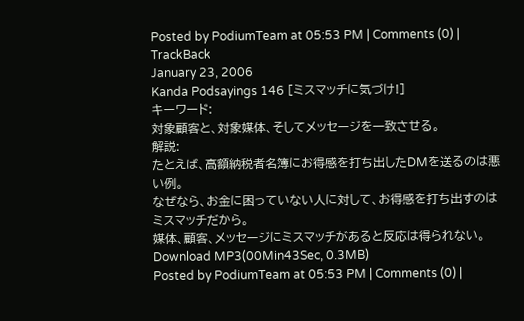Posted by PodiumTeam at 05:53 PM | Comments (0) | TrackBack
January 23, 2006
Kanda Podsayings 146 [ミスマッチに気づけ!]
キーワード:
対象顧客と、対象媒体、そしてメッセージを一致させる。
解説:
たとえば、高額納税者名簿にお得感を打ち出したDMを送るのは悪い例。
なぜなら、お金に困っていない人に対して、お得感を打ち出すのはミスマッチだから。
媒体、顧客、メッセージにミスマッチがあると反応は得られない。
Download MP3(00Min43Sec, 0.3MB)
Posted by PodiumTeam at 05:53 PM | Comments (0) |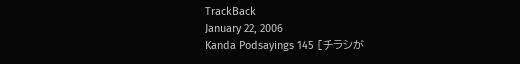TrackBack
January 22, 2006
Kanda Podsayings 145 [チラシが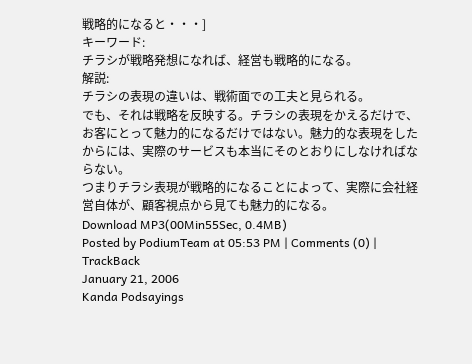戦略的になると・・・]
キーワード:
チラシが戦略発想になれば、経営も戦略的になる。
解説:
チラシの表現の違いは、戦術面での工夫と見られる。
でも、それは戦略を反映する。チラシの表現をかえるだけで、お客にとって魅力的になるだけではない。魅力的な表現をしたからには、実際のサービスも本当にそのとおりにしなければならない。
つまりチラシ表現が戦略的になることによって、実際に会社経営自体が、顧客視点から見ても魅力的になる。
Download MP3(00Min55Sec, 0.4MB)
Posted by PodiumTeam at 05:53 PM | Comments (0) | TrackBack
January 21, 2006
Kanda Podsayings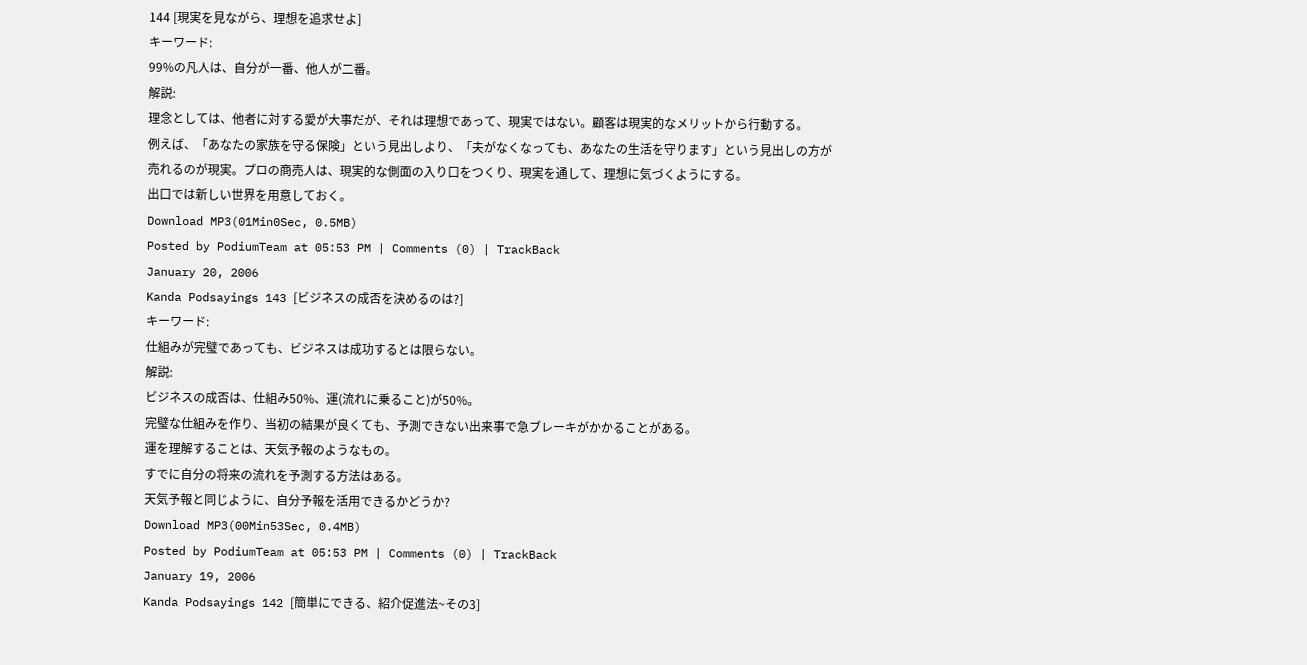144 [現実を見ながら、理想を追求せよ]
キーワード:
99%の凡人は、自分が一番、他人が二番。
解説:
理念としては、他者に対する愛が大事だが、それは理想であって、現実ではない。顧客は現実的なメリットから行動する。
例えば、「あなたの家族を守る保険」という見出しより、「夫がなくなっても、あなたの生活を守ります」という見出しの方が
売れるのが現実。プロの商売人は、現実的な側面の入り口をつくり、現実を通して、理想に気づくようにする。
出口では新しい世界を用意しておく。
Download MP3(01Min0Sec, 0.5MB)
Posted by PodiumTeam at 05:53 PM | Comments (0) | TrackBack
January 20, 2006
Kanda Podsayings 143 [ビジネスの成否を決めるのは?]
キーワード:
仕組みが完璧であっても、ビジネスは成功するとは限らない。
解説:
ビジネスの成否は、仕組み50%、運(流れに乗ること)が50%。
完璧な仕組みを作り、当初の結果が良くても、予測できない出来事で急ブレーキがかかることがある。
運を理解することは、天気予報のようなもの。
すでに自分の将来の流れを予測する方法はある。
天気予報と同じように、自分予報を活用できるかどうか?
Download MP3(00Min53Sec, 0.4MB)
Posted by PodiumTeam at 05:53 PM | Comments (0) | TrackBack
January 19, 2006
Kanda Podsayings 142 [簡単にできる、紹介促進法~その3]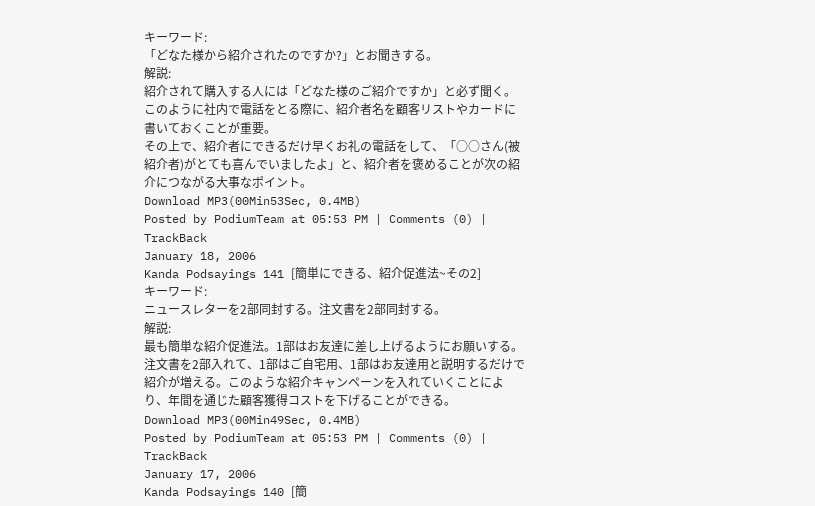キーワード:
「どなた様から紹介されたのですか?」とお聞きする。
解説:
紹介されて購入する人には「どなた様のご紹介ですか」と必ず聞く。
このように社内で電話をとる際に、紹介者名を顧客リストやカードに書いておくことが重要。
その上で、紹介者にできるだけ早くお礼の電話をして、「○○さん(被紹介者)がとても喜んでいましたよ」と、紹介者を褒めることが次の紹介につながる大事なポイント。
Download MP3(00Min53Sec, 0.4MB)
Posted by PodiumTeam at 05:53 PM | Comments (0) | TrackBack
January 18, 2006
Kanda Podsayings 141 [簡単にできる、紹介促進法~その2]
キーワード:
ニュースレターを2部同封する。注文書を2部同封する。
解説:
最も簡単な紹介促進法。1部はお友達に差し上げるようにお願いする。
注文書を2部入れて、1部はご自宅用、1部はお友達用と説明するだけで紹介が増える。このような紹介キャンペーンを入れていくことにより、年間を通じた顧客獲得コストを下げることができる。
Download MP3(00Min49Sec, 0.4MB)
Posted by PodiumTeam at 05:53 PM | Comments (0) | TrackBack
January 17, 2006
Kanda Podsayings 140 [簡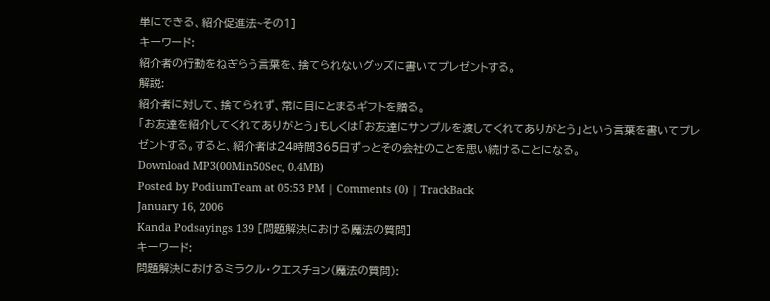単にできる、紹介促進法~その1]
キーワード:
紹介者の行動をねぎらう言葉を、捨てられないグッズに書いてプレゼントする。
解説:
紹介者に対して、捨てられず、常に目にとまるギフトを贈る。
「お友達を紹介してくれてありがとう」もしくは「お友達にサンプルを渡してくれてありがとう」という言葉を書いてプレゼントする。すると、紹介者は24時間365日ずっとその会社のことを思い続けることになる。
Download MP3(00Min50Sec, 0.4MB)
Posted by PodiumTeam at 05:53 PM | Comments (0) | TrackBack
January 16, 2006
Kanda Podsayings 139 [問題解決における魔法の質問]
キーワード:
問題解決におけるミラクル・クエスチョン(魔法の質問):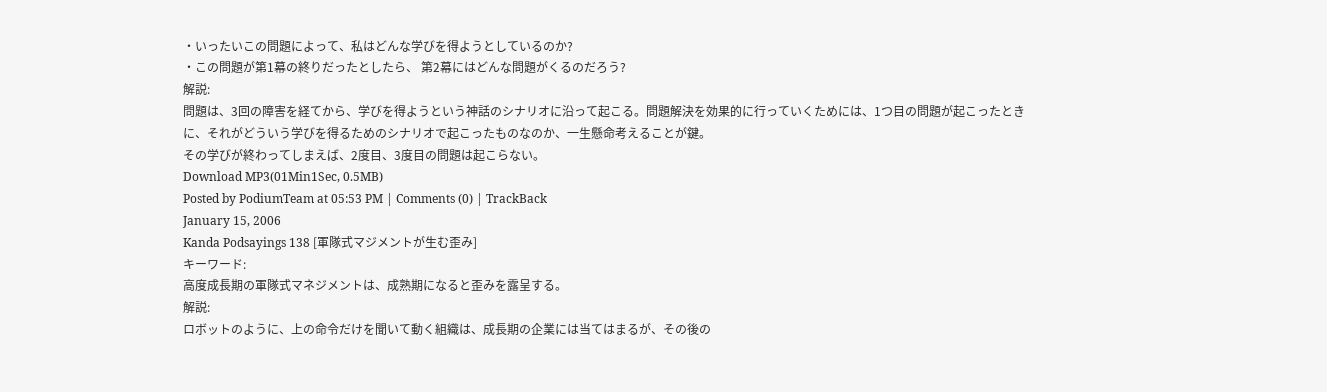・いったいこの問題によって、私はどんな学びを得ようとしているのか?
・この問題が第1幕の終りだったとしたら、 第2幕にはどんな問題がくるのだろう?
解説:
問題は、3回の障害を経てから、学びを得ようという神話のシナリオに沿って起こる。問題解決を効果的に行っていくためには、1つ目の問題が起こったときに、それがどういう学びを得るためのシナリオで起こったものなのか、一生懸命考えることが鍵。
その学びが終わってしまえば、2度目、3度目の問題は起こらない。
Download MP3(01Min1Sec, 0.5MB)
Posted by PodiumTeam at 05:53 PM | Comments (0) | TrackBack
January 15, 2006
Kanda Podsayings 138 [軍隊式マジメントが生む歪み]
キーワード:
高度成長期の軍隊式マネジメントは、成熟期になると歪みを露呈する。
解説:
ロボットのように、上の命令だけを聞いて動く組織は、成長期の企業には当てはまるが、その後の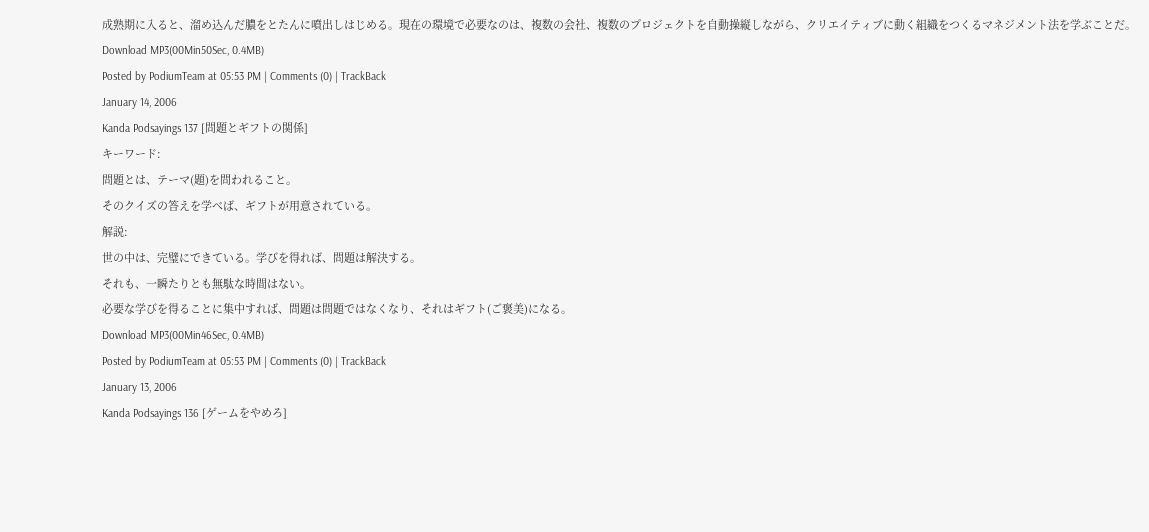成熟期に入ると、溜め込んだ膿をとたんに噴出しはじめる。現在の環境で必要なのは、複数の会社、複数のプロジェクトを自動操縦しながら、クリエイティブに動く組織をつくるマネジメント法を学ぶことだ。
Download MP3(00Min50Sec, 0.4MB)
Posted by PodiumTeam at 05:53 PM | Comments (0) | TrackBack
January 14, 2006
Kanda Podsayings 137 [問題とギフトの関係]
キーワード:
問題とは、テーマ(題)を問われること。
そのクイズの答えを学べば、ギフトが用意されている。
解説:
世の中は、完璧にできている。学びを得れば、問題は解決する。
それも、一瞬たりとも無駄な時間はない。
必要な学びを得ることに集中すれば、問題は問題ではなくなり、それはギフト(ご褒美)になる。
Download MP3(00Min46Sec, 0.4MB)
Posted by PodiumTeam at 05:53 PM | Comments (0) | TrackBack
January 13, 2006
Kanda Podsayings 136 [ゲームをやめろ]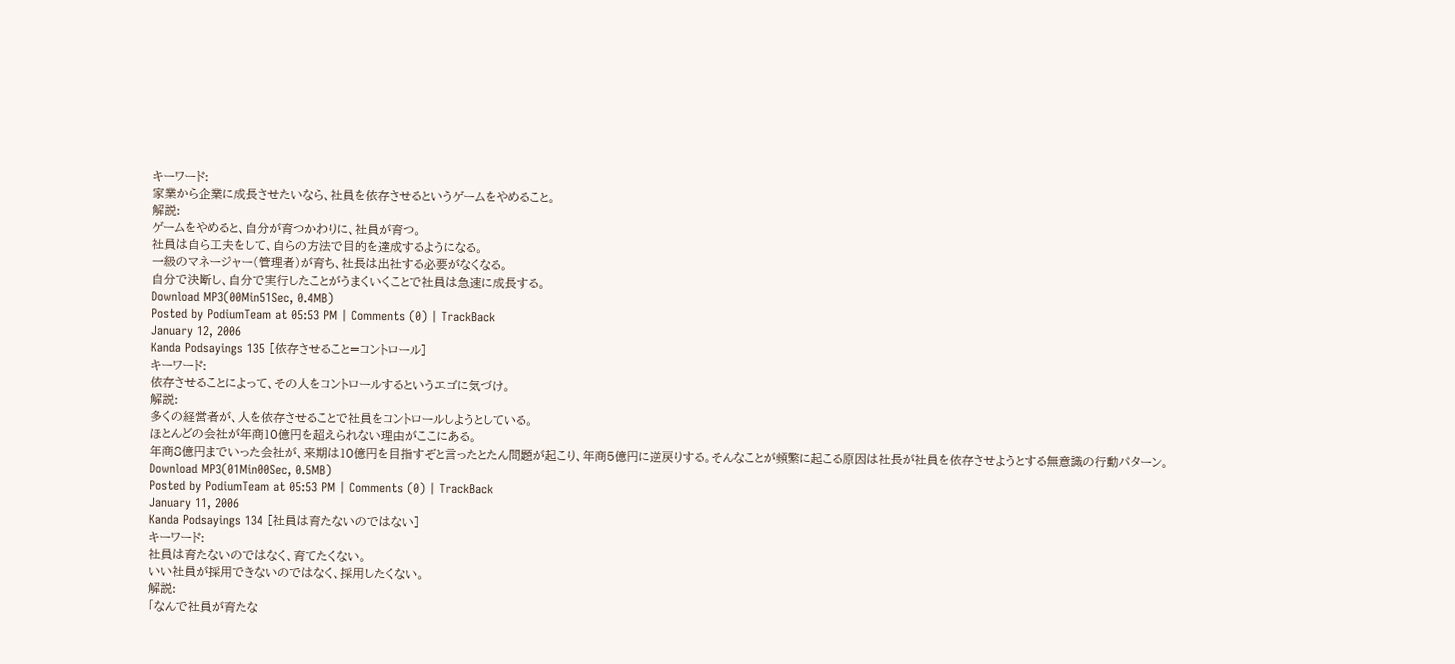キーワード:
家業から企業に成長させたいなら、社員を依存させるというゲームをやめること。
解説:
ゲームをやめると、自分が育つかわりに、社員が育つ。
社員は自ら工夫をして、自らの方法で目的を達成するようになる。
一級のマネージャー(管理者)が育ち、社長は出社する必要がなくなる。
自分で決断し、自分で実行したことがうまくいくことで社員は急速に成長する。
Download MP3(00Min51Sec, 0.4MB)
Posted by PodiumTeam at 05:53 PM | Comments (0) | TrackBack
January 12, 2006
Kanda Podsayings 135 [依存させること=コントロール]
キーワード:
依存させることによって、その人をコントロールするというエゴに気づけ。
解説:
多くの経営者が、人を依存させることで社員をコントロールしようとしている。
ほとんどの会社が年商10億円を超えられない理由がここにある。
年商8億円までいった会社が、来期は10億円を目指すぞと言ったとたん問題が起こり、年商5億円に逆戻りする。そんなことが頻繁に起こる原因は社長が社員を依存させようとする無意識の行動パターン。
Download MP3(01Min00Sec, 0.5MB)
Posted by PodiumTeam at 05:53 PM | Comments (0) | TrackBack
January 11, 2006
Kanda Podsayings 134 [社員は育たないのではない]
キーワード:
社員は育たないのではなく、育てたくない。
いい社員が採用できないのではなく、採用したくない。
解説:
「なんで社員が育たな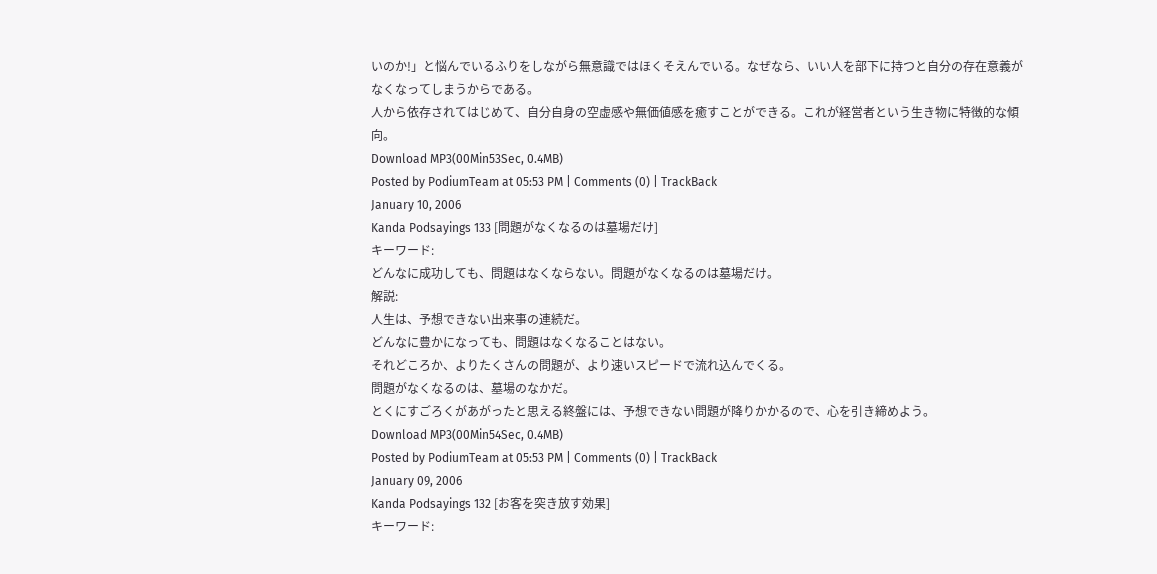いのか!」と悩んでいるふりをしながら無意識ではほくそえんでいる。なぜなら、いい人を部下に持つと自分の存在意義がなくなってしまうからである。
人から依存されてはじめて、自分自身の空虚感や無価値感を癒すことができる。これが経営者という生き物に特徴的な傾向。
Download MP3(00Min53Sec, 0.4MB)
Posted by PodiumTeam at 05:53 PM | Comments (0) | TrackBack
January 10, 2006
Kanda Podsayings 133 [問題がなくなるのは墓場だけ]
キーワード:
どんなに成功しても、問題はなくならない。問題がなくなるのは墓場だけ。
解説:
人生は、予想できない出来事の連続だ。
どんなに豊かになっても、問題はなくなることはない。
それどころか、よりたくさんの問題が、より速いスピードで流れ込んでくる。
問題がなくなるのは、墓場のなかだ。
とくにすごろくがあがったと思える終盤には、予想できない問題が降りかかるので、心を引き締めよう。
Download MP3(00Min54Sec, 0.4MB)
Posted by PodiumTeam at 05:53 PM | Comments (0) | TrackBack
January 09, 2006
Kanda Podsayings 132 [お客を突き放す効果]
キーワード: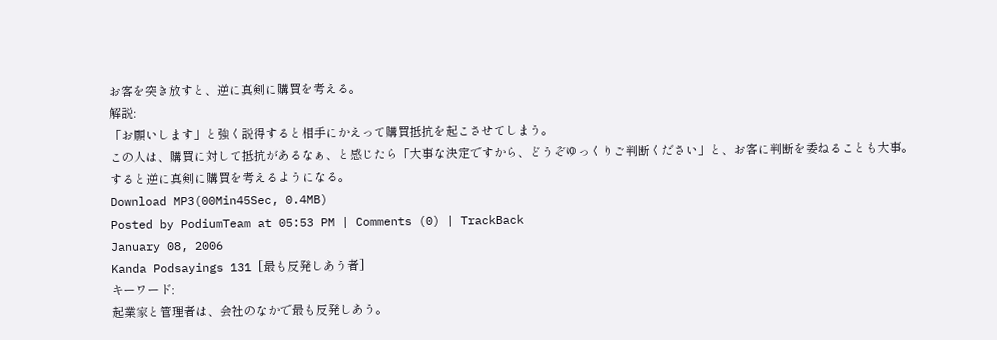お客を突き放すと、逆に真剣に購買を考える。
解説:
「お願いします」と強く説得すると相手にかえって購買抵抗を起こさせてしまう。
この人は、購買に対して抵抗があるなぁ、と感じたら「大事な決定ですから、どうぞゆっくりご判断ください」と、お客に判断を委ねることも大事。
すると逆に真剣に購買を考えるようになる。
Download MP3(00Min45Sec, 0.4MB)
Posted by PodiumTeam at 05:53 PM | Comments (0) | TrackBack
January 08, 2006
Kanda Podsayings 131 [最も反発しあう者]
キーワード:
起業家と管理者は、会社のなかで最も反発しあう。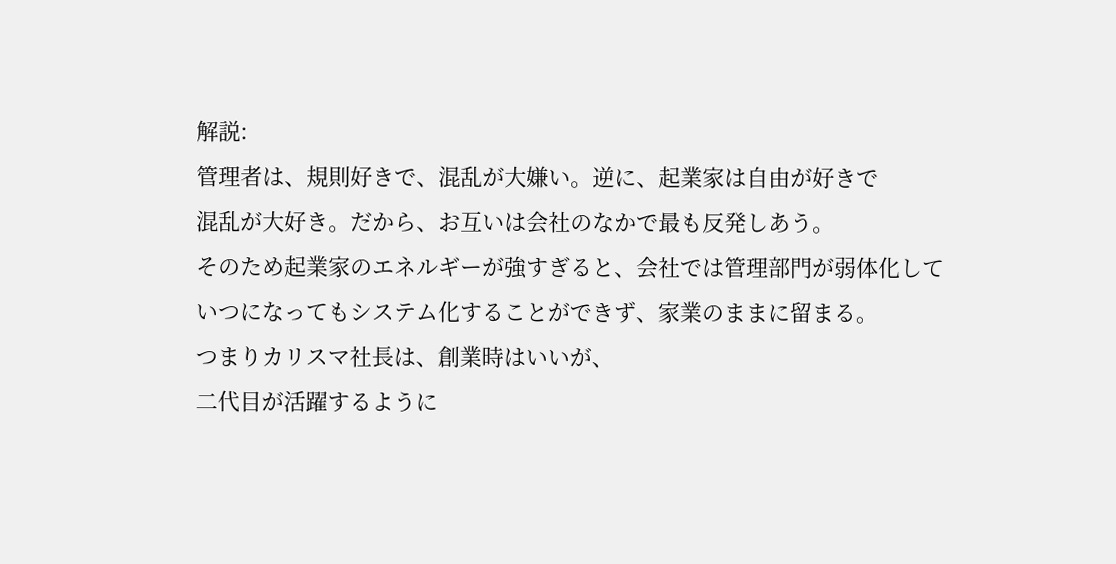解説:
管理者は、規則好きで、混乱が大嫌い。逆に、起業家は自由が好きで
混乱が大好き。だから、お互いは会社のなかで最も反発しあう。
そのため起業家のエネルギーが強すぎると、会社では管理部門が弱体化して
いつになってもシステム化することができず、家業のままに留まる。
つまりカリスマ社長は、創業時はいいが、
二代目が活躍するように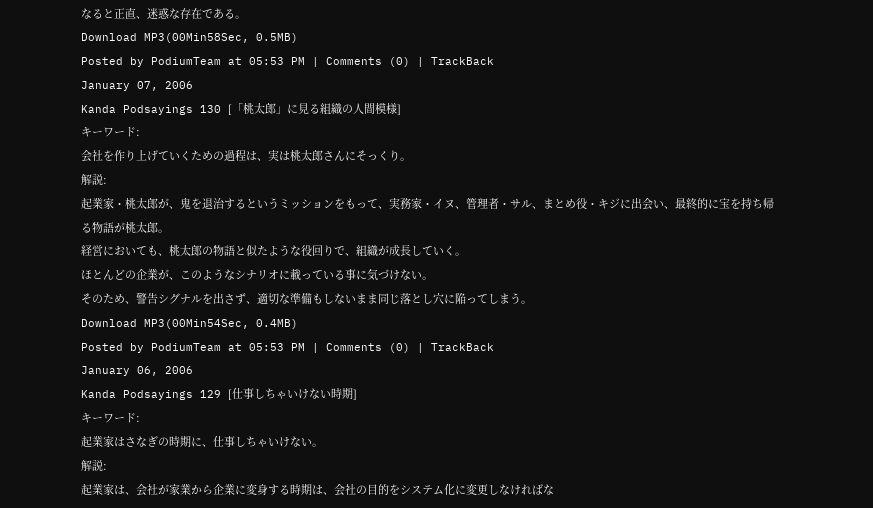なると正直、迷惑な存在である。
Download MP3(00Min58Sec, 0.5MB)
Posted by PodiumTeam at 05:53 PM | Comments (0) | TrackBack
January 07, 2006
Kanda Podsayings 130 [「桃太郎」に見る組織の人間模様]
キーワード:
会社を作り上げていくための過程は、実は桃太郎さんにそっくり。
解説:
起業家・桃太郎が、鬼を退治するというミッションをもって、実務家・イヌ、管理者・サル、まとめ役・キジに出会い、最終的に宝を持ち帰る物語が桃太郎。
経営においても、桃太郎の物語と似たような役回りで、組織が成長していく。
ほとんどの企業が、このようなシナリオに載っている事に気づけない。
そのため、警告シグナルを出さず、適切な準備もしないまま同じ落とし穴に陥ってしまう。
Download MP3(00Min54Sec, 0.4MB)
Posted by PodiumTeam at 05:53 PM | Comments (0) | TrackBack
January 06, 2006
Kanda Podsayings 129 [仕事しちゃいけない時期]
キーワード:
起業家はさなぎの時期に、仕事しちゃいけない。
解説:
起業家は、会社が家業から企業に変身する時期は、会社の目的をシステム化に変更しなければな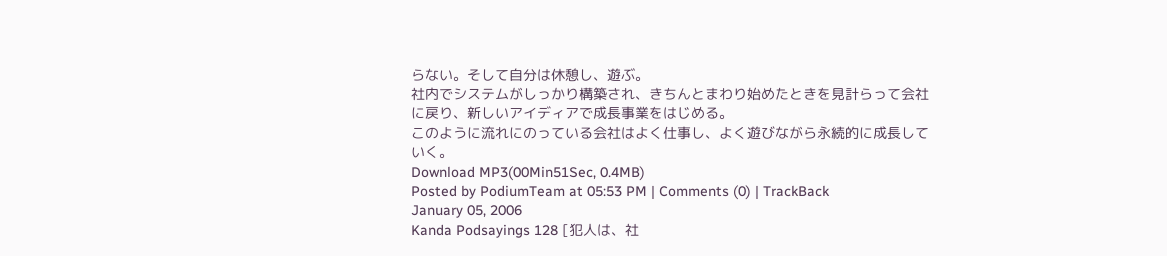らない。そして自分は休憩し、遊ぶ。
社内でシステムがしっかり構築され、きちんとまわり始めたときを見計らって会社に戻り、新しいアイディアで成長事業をはじめる。
このように流れにのっている会社はよく仕事し、よく遊びながら永続的に成長していく。
Download MP3(00Min51Sec, 0.4MB)
Posted by PodiumTeam at 05:53 PM | Comments (0) | TrackBack
January 05, 2006
Kanda Podsayings 128 [犯人は、社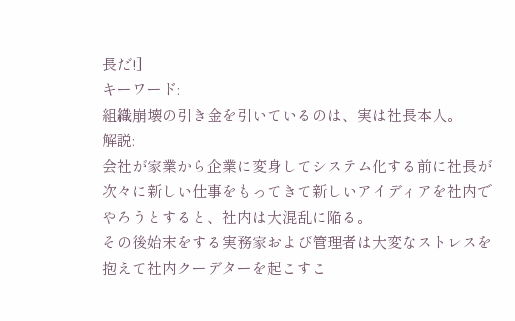長だ!]
キーワード:
組織崩壊の引き金を引いているのは、実は社長本人。
解説:
会社が家業から企業に変身してシステム化する前に社長が次々に新しい仕事をもってきて新しいアイディアを社内でやろうとすると、社内は大混乱に陥る。
その後始末をする実務家および管理者は大変なストレスを抱えて社内クーデターを起こすこ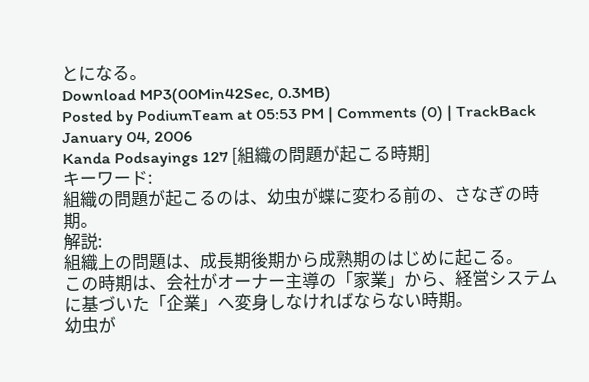とになる。
Download MP3(00Min42Sec, 0.3MB)
Posted by PodiumTeam at 05:53 PM | Comments (0) | TrackBack
January 04, 2006
Kanda Podsayings 127 [組織の問題が起こる時期]
キーワード:
組織の問題が起こるのは、幼虫が蝶に変わる前の、さなぎの時期。
解説:
組織上の問題は、成長期後期から成熟期のはじめに起こる。
この時期は、会社がオーナー主導の「家業」から、経営システムに基づいた「企業」へ変身しなければならない時期。
幼虫が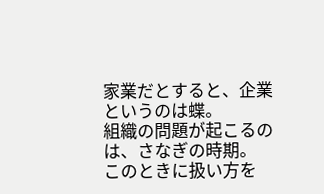家業だとすると、企業というのは蝶。
組織の問題が起こるのは、さなぎの時期。
このときに扱い方を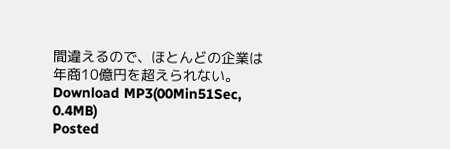間違えるので、ほとんどの企業は年商10億円を超えられない。
Download MP3(00Min51Sec, 0.4MB)
Posted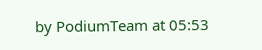by PodiumTeam at 05:53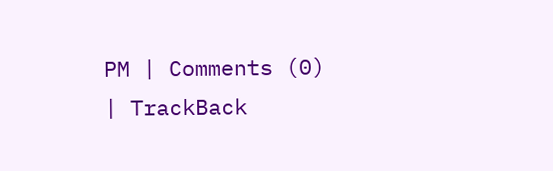PM | Comments (0) | TrackBack